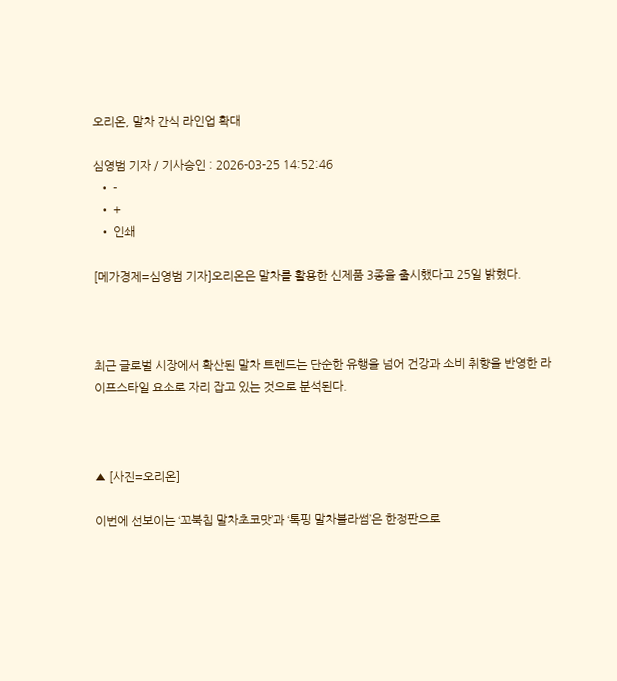오리온, 말차 간식 라인업 확대

심영범 기자 / 기사승인 : 2026-03-25 14:52:46
  • -
  • +
  • 인쇄

[메가경제=심영범 기자]오리온은 말차를 활용한 신제품 3종을 출시했다고 25일 밝혔다.



최근 글로벌 시장에서 확산된 말차 트렌드는 단순한 유행을 넘어 건강과 소비 취향을 반영한 라이프스타일 요소로 자리 잡고 있는 것으로 분석된다.



▲ [사진=오리온]

이번에 선보이는 ‘꼬북칩 말차초코맛’과 ‘톡핑 말차블라썸’은 한정판으로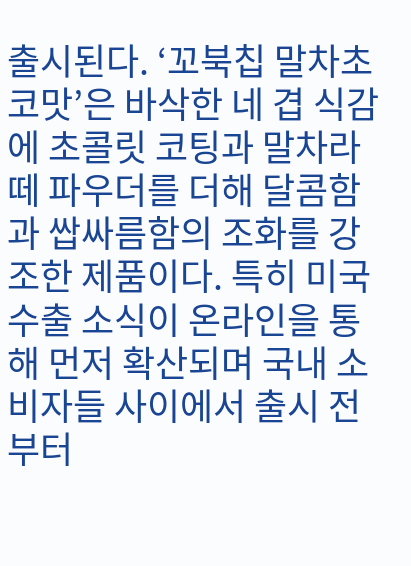출시된다. ‘꼬북칩 말차초코맛’은 바삭한 네 겹 식감에 초콜릿 코팅과 말차라떼 파우더를 더해 달콤함과 쌉싸름함의 조화를 강조한 제품이다. 특히 미국 수출 소식이 온라인을 통해 먼저 확산되며 국내 소비자들 사이에서 출시 전부터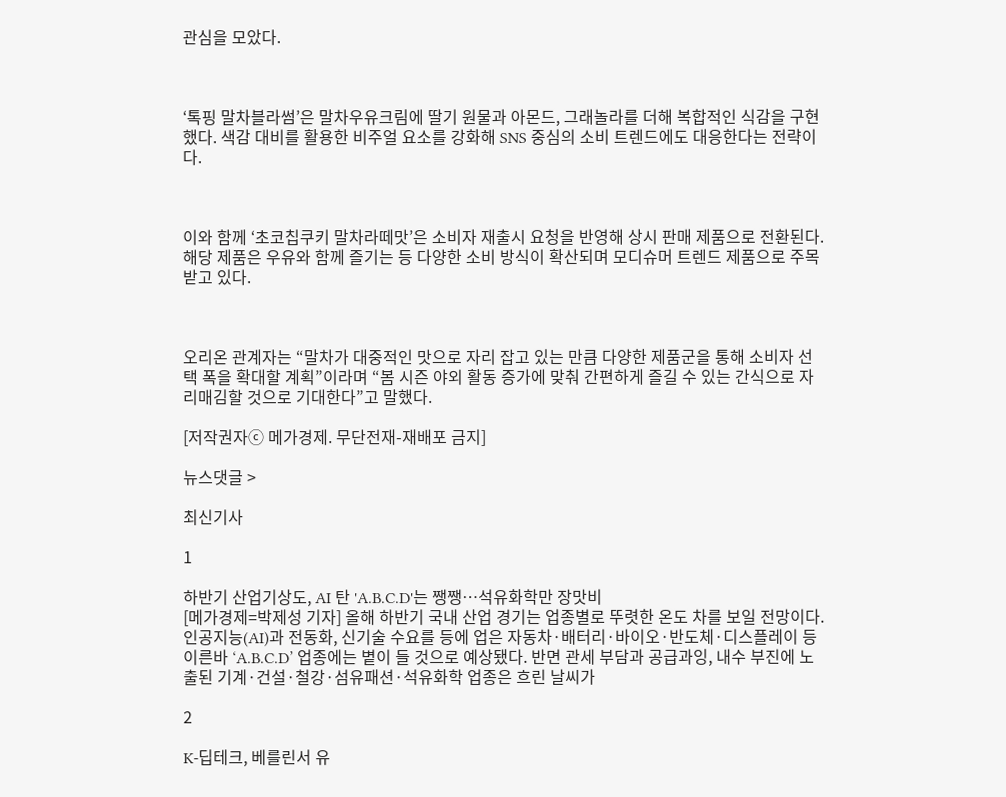관심을 모았다.



‘톡핑 말차블라썸’은 말차우유크림에 딸기 원물과 아몬드, 그래놀라를 더해 복합적인 식감을 구현했다. 색감 대비를 활용한 비주얼 요소를 강화해 SNS 중심의 소비 트렌드에도 대응한다는 전략이다.



이와 함께 ‘초코칩쿠키 말차라떼맛’은 소비자 재출시 요청을 반영해 상시 판매 제품으로 전환된다. 해당 제품은 우유와 함께 즐기는 등 다양한 소비 방식이 확산되며 모디슈머 트렌드 제품으로 주목받고 있다.



오리온 관계자는 “말차가 대중적인 맛으로 자리 잡고 있는 만큼 다양한 제품군을 통해 소비자 선택 폭을 확대할 계획”이라며 “봄 시즌 야외 활동 증가에 맞춰 간편하게 즐길 수 있는 간식으로 자리매김할 것으로 기대한다”고 말했다.

[저작권자ⓒ 메가경제. 무단전재-재배포 금지]

뉴스댓글 >

최신기사

1

하반기 산업기상도, AI 탄 'A.B.C.D'는 쨍쨍…석유화학만 장맛비
[메가경제=박제성 기자] 올해 하반기 국내 산업 경기는 업종별로 뚜렷한 온도 차를 보일 전망이다. 인공지능(AI)과 전동화, 신기술 수요를 등에 업은 자동차·배터리·바이오·반도체·디스플레이 등 이른바 ‘A.B.C.D’ 업종에는 볕이 들 것으로 예상됐다. 반면 관세 부담과 공급과잉, 내수 부진에 노출된 기계·건설·철강·섬유패션·석유화학 업종은 흐린 날씨가

2

K-딥테크, 베를린서 유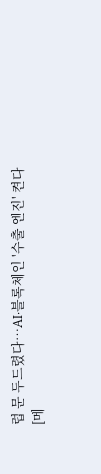럽 문 두드렸다…AI·블록체인 '수출 엔진' 켠다
[메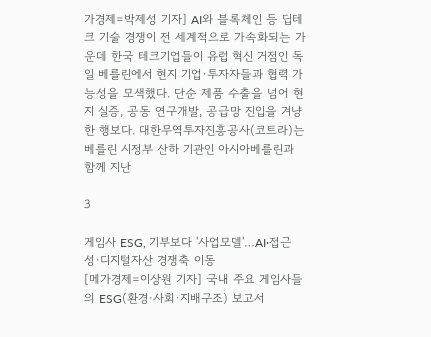가경제=박제성 기자] AI와 블록체인 등 딥테크 기술 경쟁이 전 세계적으로 가속화되는 가운데 한국 테크기업들이 유럽 혁신 거점인 독일 베를린에서 현지 기업·투자자들과 협력 가능성을 모색했다. 단순 제품 수출을 넘어 현지 실증, 공동 연구개발, 공급망 진입을 겨냥한 행보다. 대한무역투자진흥공사(코트라)는 베를린 시정부 산하 기관인 아시아베를린과 함께 지난

3

게임사 ESG, 기부보다 '사업모델'…AI·접근성·디지털자산 경쟁축 이동
[메가경제=이상원 기자] 국내 주요 게임사들의 ESG(환경·사회·지배구조) 보고서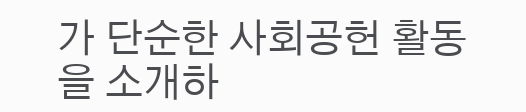가 단순한 사회공헌 활동을 소개하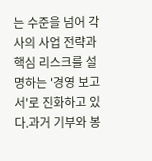는 수준을 넘어 각사의 사업 전략과 핵심 리스크를 설명하는 '경영 보고서'로 진화하고 있다.과거 기부와 봉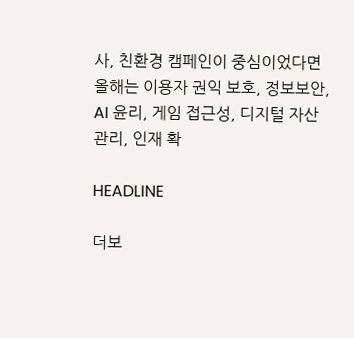사, 친환경 캠페인이 중심이었다면 올해는 이용자 권익 보호, 정보보안, AI 윤리, 게임 접근성, 디지털 자산 관리, 인재 확

HEADLINE

더보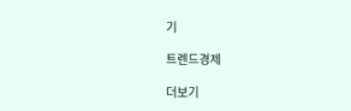기

트렌드경제

더보기